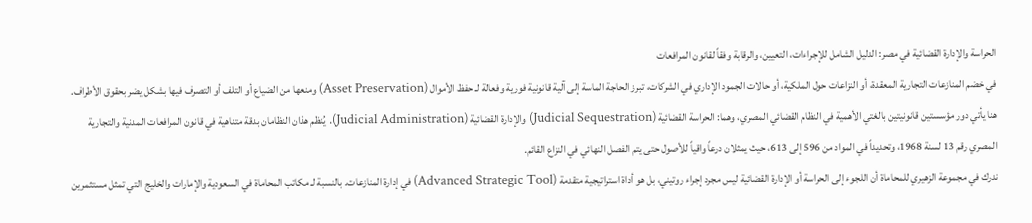الحراسة والإدارة القضائية في مصر: الدليل الشامل للإجراءات، التعيين، والرقابة وفقاً لقانون المرافعات
في خضم المنازعات التجارية المعقدة، أو النزاعات حول الملكية، أو حالات الجمود الإداري في الشركات، تبرز الحاجة الماسة إلى آلية قانونية فورية وفعالة لـ حفظ الأموال (Asset Preservation) ومنعها من الضياع أو التلف أو التصرف فيها بشكل يضر بحقوق الأطراف. هنا يأتي دور مؤسستين قانونيتين بالغتي الأهمية في النظام القضائي المصري، وهما: الحراسة القضائية (Judicial Sequestration) والإدارة القضائية (Judicial Administration). يُنظم هذان النظامان بدقة متناهية في قانون المرافعات المدنية والتجارية المصري رقم 13 لسنة 1968، وتحديداً في المواد من 596 إلى 613، حيث يمثلان درعاً واقياً للأصول حتى يتم الفصل النهائي في النزاع القائم.
ندرك في مجموعة الزهيري للمحاماة أن اللجوء إلى الحراسة أو الإدارة القضائية ليس مجرد إجراء روتيني، بل هو أداة استراتيجية متقدمة (Advanced Strategic Tool) في إدارة المنازعات. بالنسبة لـ مكاتب المحاماة في السعودية والإمارات والخليج التي تمثل مستثمرين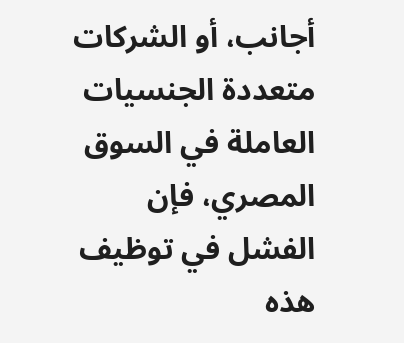أجانب، أو الشركات متعددة الجنسيات العاملة في السوق المصري، فإن الفشل في توظيف هذه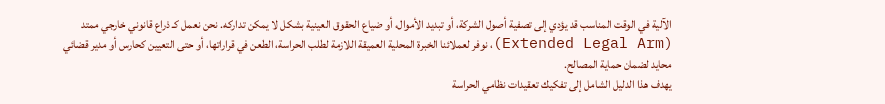الآلية في الوقت المناسب قد يؤدي إلى تصفية أصول الشركة، أو تبديد الأموال، أو ضياع الحقوق العينية بشكل لا يمكن تداركه. نحن نعمل كـ ذراع قانوني خارجي ممتد (Extended Legal Arm)، نوفر لعملائنا الخبرة المحلية العميقة اللازمة لطلب الحراسة، الطعن في قراراتها، أو حتى التعيين كحارس أو مدير قضائي محايد لضمان حماية المصالح.
يهدف هذا الدليل الشامل إلى تفكيك تعقيدات نظامي الحراسة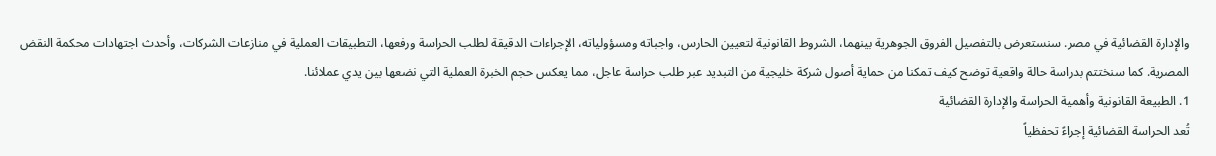والإدارة القضائية في مصر. سنستعرض بالتفصيل الفروق الجوهرية بينهما، الشروط القانونية لتعيين الحارس، واجباته ومسؤولياته، الإجراءات الدقيقة لطلب الحراسة ورفعها، التطبيقات العملية في منازعات الشركات، وأحدث اجتهادات محكمة النقض المصرية. كما سنختتم بدراسة حالة واقعية توضح كيف تمكنا من حماية أصول شركة خليجية من التبديد عبر طلب حراسة عاجل، مما يعكس حجم الخبرة العملية التي نضعها بين يدي عملائنا.
1. الطبيعة القانونية وأهمية الحراسة والإدارة القضائية
تُعد الحراسة القضائية إجراءً تحفظياً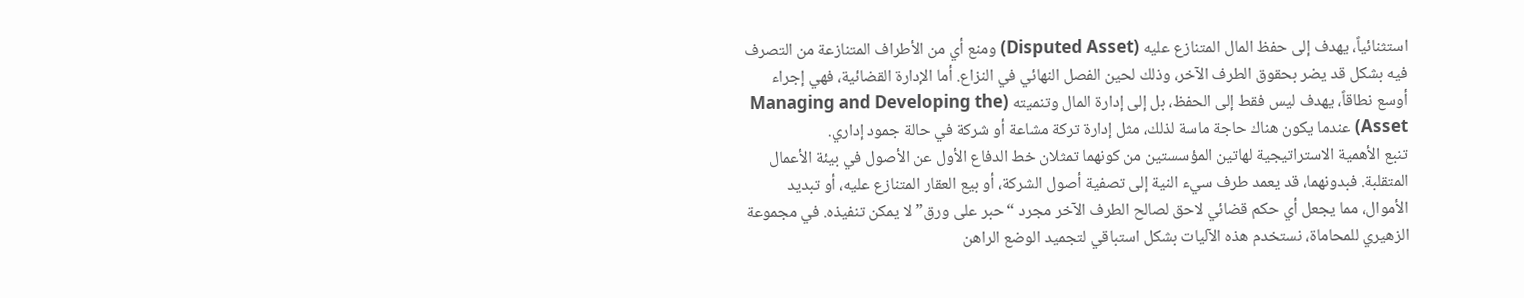استثنائياً، يهدف إلى حفظ المال المتنازع عليه (Disputed Asset) ومنع أي من الأطراف المتنازعة من التصرف فيه بشكل قد يضر بحقوق الطرف الآخر، وذلك لحين الفصل النهائي في النزاع. أما الإدارة القضائية، فهي إجراء أوسع نطاقاً، يهدف ليس فقط إلى الحفظ، بل إلى إدارة المال وتنميته (Managing and Developing the Asset) عندما يكون هناك حاجة ماسة لذلك، مثل إدارة تركة مشاعة أو شركة في حالة جمود إداري.
تنبع الأهمية الاستراتيجية لهاتين المؤسستين من كونهما تمثلان خط الدفاع الأول عن الأصول في بيئة الأعمال المتقلبة. فبدونهما، قد يعمد طرف سيء النية إلى تصفية أصول الشركة، أو بيع العقار المتنازع عليه، أو تبديد الأموال، مما يجعل أي حكم قضائي لاحق لصالح الطرف الآخر مجرد “حبر على ورق” لا يمكن تنفيذه. في مجموعة الزهيري للمحاماة، نستخدم هذه الآليات بشكل استباقي لتجميد الوضع الراهن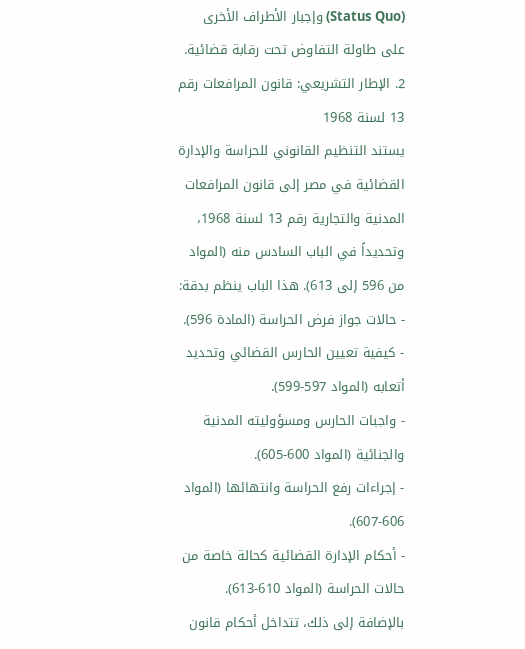(Status Quo) وإجبار الأطراف الأخرى على طاولة التفاوض تحت رقابة قضائية.
2. الإطار التشريعي: قانون المرافعات رقم 13 لسنة 1968
يستند التنظيم القانوني للحراسة والإدارة القضائية في مصر إلى قانون المرافعات المدنية والتجارية رقم 13 لسنة 1968، وتحديداً في الباب السادس منه (المواد من 596 إلى 613). هذا الباب ينظم بدقة:
- حالات جواز فرض الحراسة (المادة 596).
- كيفية تعيين الحارس القضائي وتحديد أتعابه (المواد 597-599).
- واجبات الحارس ومسؤوليته المدنية والجنائية (المواد 600-605).
- إجراءات رفع الحراسة وانتهائها (المواد 606-607).
- أحكام الإدارة القضائية كحالة خاصة من حالات الحراسة (المواد 610-613).
بالإضافة إلى ذلك، تتداخل أحكام قانون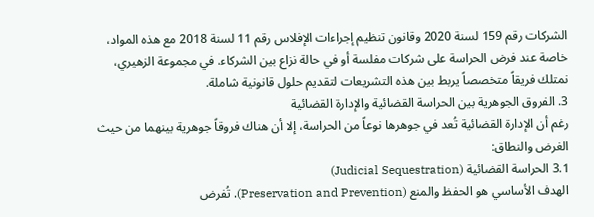الشركات رقم 159 لسنة 2020 وقانون تنظيم إجراءات الإفلاس رقم 11 لسنة 2018 مع هذه المواد، خاصة عند فرض الحراسة على شركات مفلسة أو في حالة نزاع بين الشركاء. في مجموعة الزهيري، نمتلك فريقاً متخصصاً يربط بين هذه التشريعات لتقديم حلول قانونية شاملة.
3. الفروق الجوهرية بين الحراسة القضائية والإدارة القضائية
رغم أن الإدارة القضائية تُعد في جوهرها نوعاً من الحراسة، إلا أن هناك فروقاً جوهرية بينهما من حيث الغرض والنطاق:
3.1 الحراسة القضائية (Judicial Sequestration)
الهدف الأساسي هو الحفظ والمنع (Preservation and Prevention). تُفرض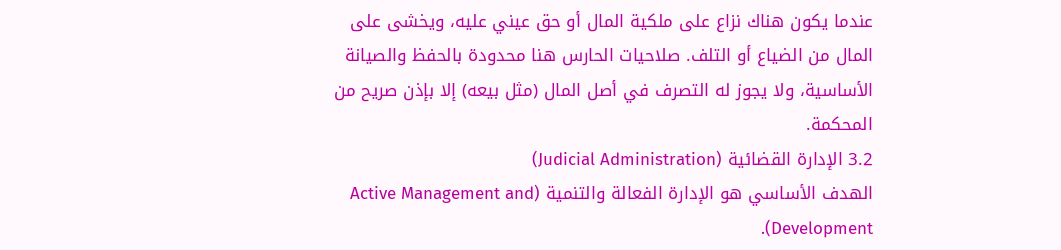عندما يكون هناك نزاع على ملكية المال أو حق عيني عليه، ويخشى على المال من الضياع أو التلف. صلاحيات الحارس هنا محدودة بالحفظ والصيانة الأساسية، ولا يجوز له التصرف في أصل المال (مثل بيعه) إلا بإذن صريح من المحكمة.
3.2 الإدارة القضائية (Judicial Administration)
الهدف الأساسي هو الإدارة الفعالة والتنمية (Active Management and Development).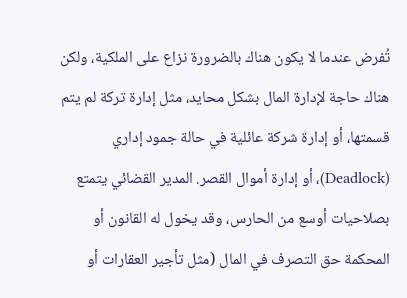تُفرض عندما لا يكون هناك بالضرورة نزاع على الملكية، ولكن هناك حاجة لإدارة المال بشكل محايد، مثل إدارة تركة لم يتم قسمتها، أو إدارة شركة عائلية في حالة جمود إداري (Deadlock)، أو إدارة أموال القصر. المدير القضائي يتمتع بصلاحيات أوسع من الحارس، وقد يخول له القانون أو المحكمة حق التصرف في المال (مثل تأجير العقارات أو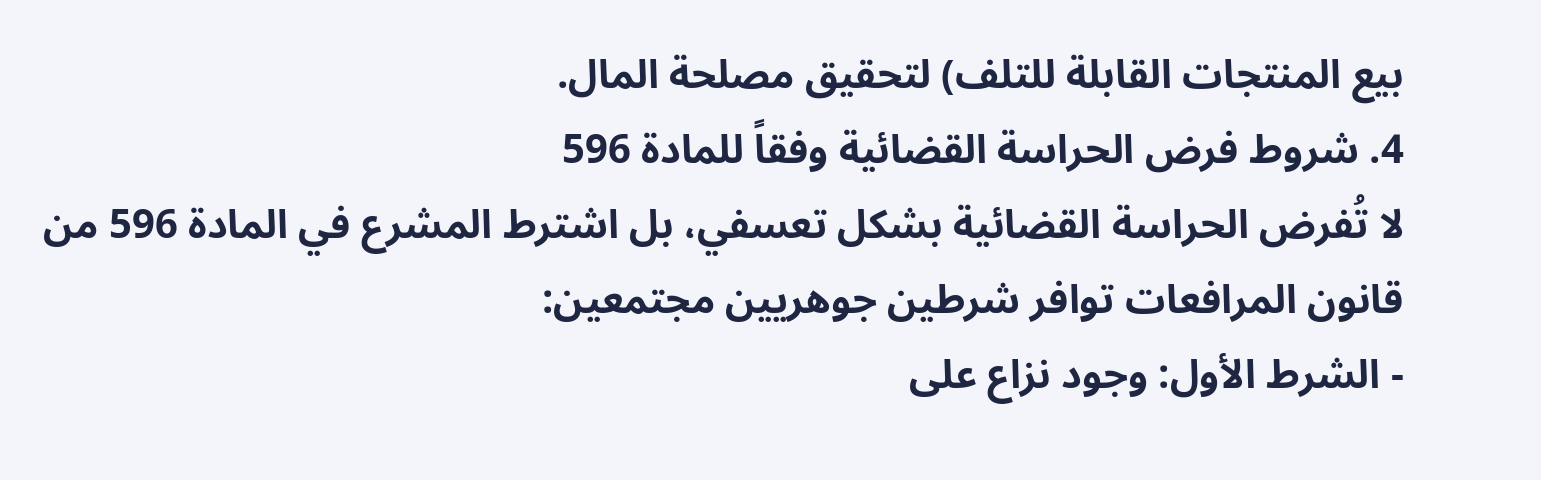بيع المنتجات القابلة للتلف) لتحقيق مصلحة المال.
4. شروط فرض الحراسة القضائية وفقاً للمادة 596
لا تُفرض الحراسة القضائية بشكل تعسفي، بل اشترط المشرع في المادة 596 من قانون المرافعات توافر شرطين جوهريين مجتمعين:
- الشرط الأول: وجود نزاع على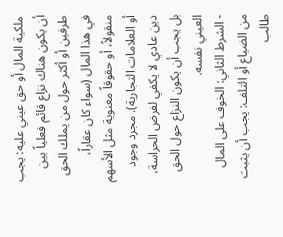ملكية المال أو حق عيني عليه: يجب أن يكون هناك نزاع قائم فعلياً بين طرفين أو أكثر حول من يملك الحق في هذا المال (سواء كان عقاراً، منقولاً، أو حقوقاً معنوية مثل الأسهم أو العلامات التجارية). مجرد وجود دين عادي لا يكفي لفرض الحراسة، بل يجب أن يكون النزاع حول الحق العيني نفسه.
- الشرط الثاني: الخوف على المال من الضياع أو التلف: يجب أن يثبت طالب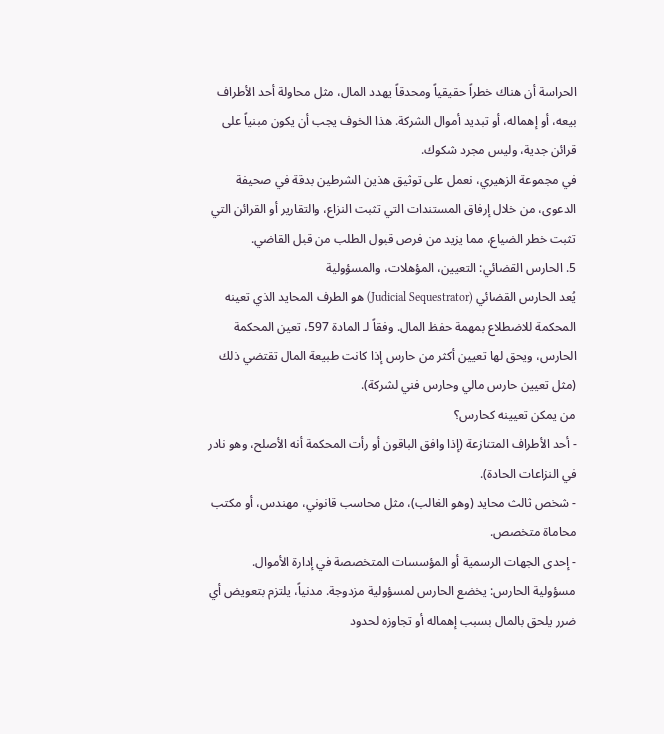الحراسة أن هناك خطراً حقيقياً ومحدقاً يهدد المال، مثل محاولة أحد الأطراف بيعه، أو إهماله، أو تبديد أموال الشركة. هذا الخوف يجب أن يكون مبنياً على قرائن جدية، وليس مجرد شكوك.
في مجموعة الزهيري، نعمل على توثيق هذين الشرطين بدقة في صحيفة الدعوى، من خلال إرفاق المستندات التي تثبت النزاع، والتقارير أو القرائن التي تثبت خطر الضياع، مما يزيد من فرص قبول الطلب من قبل القاضي.
5. الحارس القضائي: التعيين، المؤهلات، والمسؤولية
يُعد الحارس القضائي (Judicial Sequestrator) هو الطرف المحايد الذي تعينه المحكمة للاضطلاع بمهمة حفظ المال. وفقاً لـ المادة 597، تعين المحكمة الحارس، ويحق لها تعيين أكثر من حارس إذا كانت طبيعة المال تقتضي ذلك (مثل تعيين حارس مالي وحارس فني لشركة).
من يمكن تعيينه كحارس؟
- أحد الأطراف المتنازعة (إذا وافق الباقون أو رأت المحكمة أنه الأصلح، وهو نادر في النزاعات الحادة).
- شخص ثالث محايد (وهو الغالب)، مثل محاسب قانوني، مهندس، أو مكتب محاماة متخصص.
- إحدى الجهات الرسمية أو المؤسسات المتخصصة في إدارة الأموال.
مسؤولية الحارس: يخضع الحارس لمسؤولية مزدوجة. مدنياً، يلتزم بتعويض أي ضرر يلحق بالمال بسبب إهماله أو تجاوزه لحدود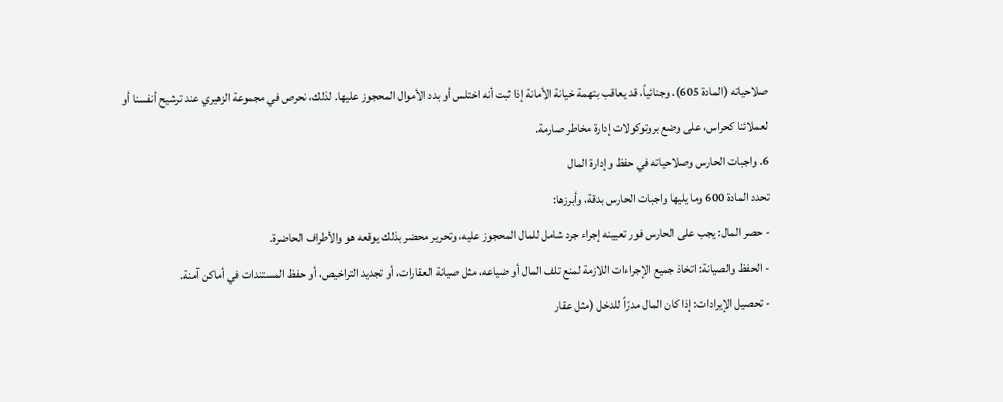صلاحياته (المادة 605). وجنائياً، قد يعاقب بتهمة خيانة الأمانة إذا ثبت أنه اختلس أو بدد الأموال المحجوز عليها. لذلك، نحرص في مجموعة الزهيري عند ترشيح أنفسنا أو لعملائنا كحراس، على وضع بروتوكولات إدارة مخاطر صارمة.
6. واجبات الحارس وصلاحياته في حفظ وإدارة المال
تحدد المادة 600 وما يليها واجبات الحارس بدقة، وأبرزها:
- حصر المال: يجب على الحارس فور تعيينه إجراء جرد شامل للمال المحجوز عليه، وتحرير محضر بذلك يوقعه هو والأطراف الحاضرة.
- الحفظ والصيانة: اتخاذ جميع الإجراءات اللازمة لمنع تلف المال أو ضياعه، مثل صيانة العقارات، أو تجديد التراخيص، أو حفظ المستندات في أماكن آمنة.
- تحصيل الإيرادات: إذا كان المال مدرّاً للدخل (مثل عقار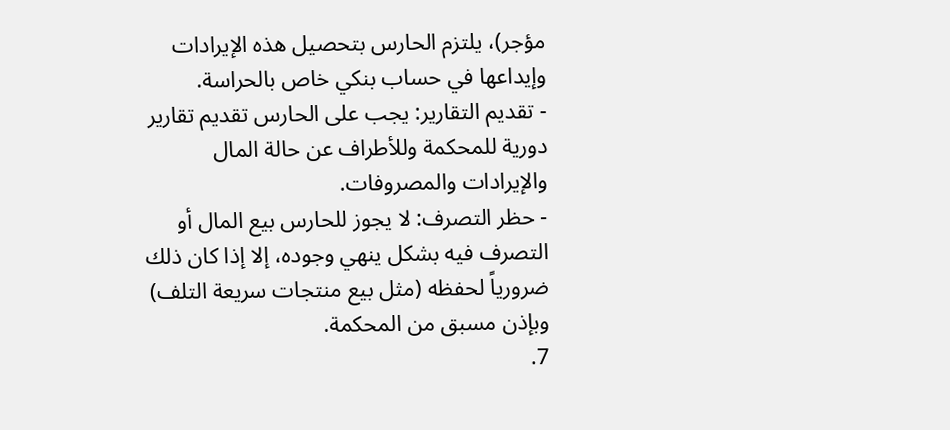مؤجر)، يلتزم الحارس بتحصيل هذه الإيرادات وإيداعها في حساب بنكي خاص بالحراسة.
- تقديم التقارير: يجب على الحارس تقديم تقارير دورية للمحكمة وللأطراف عن حالة المال والإيرادات والمصروفات.
- حظر التصرف: لا يجوز للحارس بيع المال أو التصرف فيه بشكل ينهي وجوده، إلا إذا كان ذلك ضرورياً لحفظه (مثل بيع منتجات سريعة التلف) وبإذن مسبق من المحكمة.
7.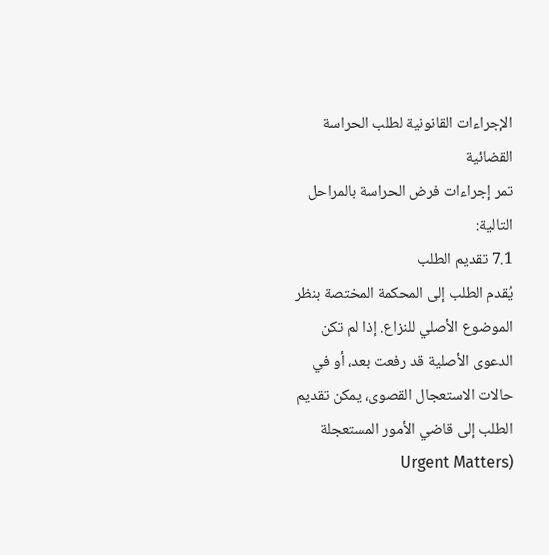الإجراءات القانونية لطلب الحراسة القضائية
تمر إجراءات فرض الحراسة بالمراحل التالية:
7.1 تقديم الطلب
يُقدم الطلب إلى المحكمة المختصة بنظر الموضوع الأصلي للنزاع. إذا لم تكن الدعوى الأصلية قد رفعت بعد، أو في حالات الاستعجال القصوى، يمكن تقديم الطلب إلى قاضي الأمور المستعجلة (Urgent Matters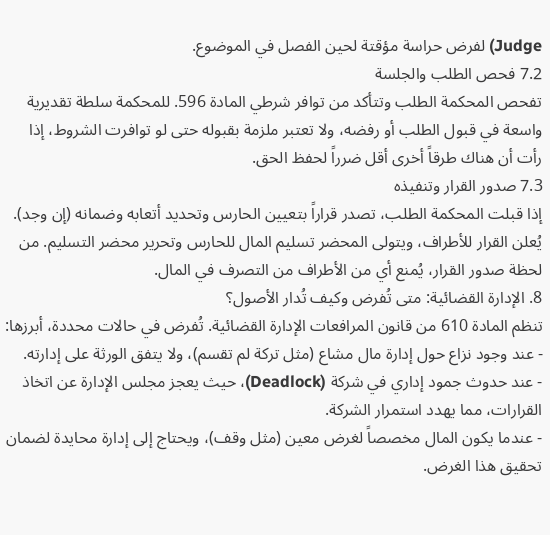Judge) لفرض حراسة مؤقتة لحين الفصل في الموضوع.
7.2 فحص الطلب والجلسة
تفحص المحكمة الطلب وتتأكد من توافر شرطي المادة 596. للمحكمة سلطة تقديرية واسعة في قبول الطلب أو رفضه، ولا تعتبر ملزمة بقبوله حتى لو توافرت الشروط، إذا رأت أن هناك طرقاً أخرى أقل ضرراً لحفظ الحق.
7.3 صدور القرار وتنفيذه
إذا قبلت المحكمة الطلب، تصدر قراراً بتعيين الحارس وتحديد أتعابه وضمانه (إن وجد). يُعلن القرار للأطراف، ويتولى المحضر تسليم المال للحارس وتحرير محضر التسليم. من لحظة صدور القرار، يُمنع أي من الأطراف من التصرف في المال.
8. الإدارة القضائية: متى تُفرض وكيف تُدار الأصول؟
تنظم المادة 610 من قانون المرافعات الإدارة القضائية. تُفرض في حالات محددة، أبرزها:
- عند وجود نزاع حول إدارة مال مشاع (مثل تركة لم تقسم)، ولا يتفق الورثة على إدارته.
- عند حدوث جمود إداري في شركة (Deadlock)، حيث يعجز مجلس الإدارة عن اتخاذ القرارات، مما يهدد استمرار الشركة.
- عندما يكون المال مخصصاً لغرض معين (مثل وقف)، ويحتاج إلى إدارة محايدة لضمان تحقيق هذا الغرض.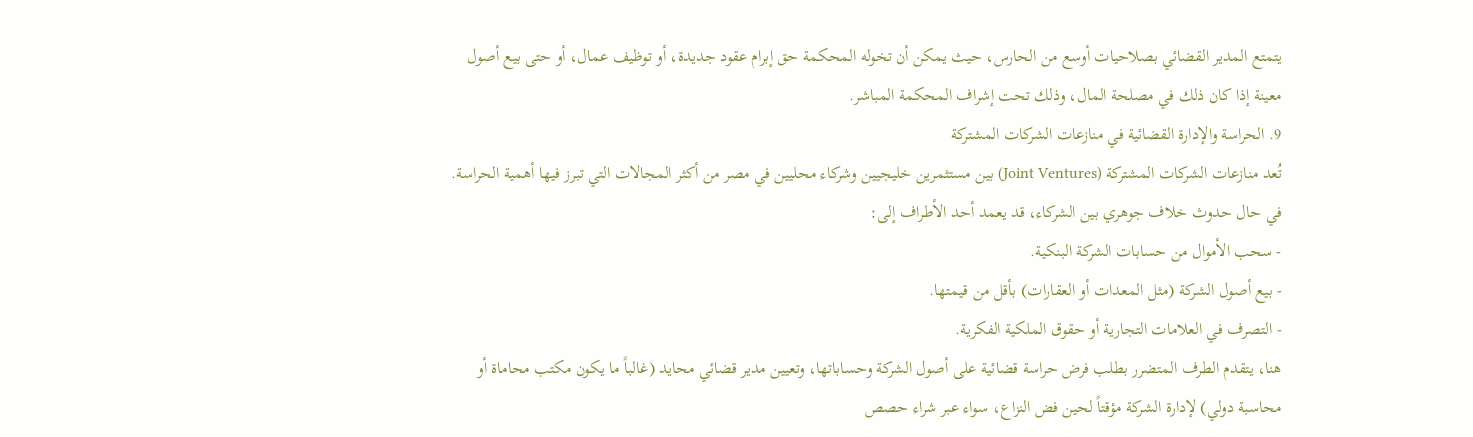يتمتع المدير القضائي بصلاحيات أوسع من الحارس، حيث يمكن أن تخوله المحكمة حق إبرام عقود جديدة، أو توظيف عمال، أو حتى بيع أصول معينة إذا كان ذلك في مصلحة المال، وذلك تحت إشراف المحكمة المباشر.
9. الحراسة والإدارة القضائية في منازعات الشركات المشتركة
تُعد منازعات الشركات المشتركة (Joint Ventures) بين مستثمرين خليجيين وشركاء محليين في مصر من أكثر المجالات التي تبرز فيها أهمية الحراسة. في حال حدوث خلاف جوهري بين الشركاء، قد يعمد أحد الأطراف إلى:
- سحب الأموال من حسابات الشركة البنكية.
- بيع أصول الشركة (مثل المعدات أو العقارات) بأقل من قيمتها.
- التصرف في العلامات التجارية أو حقوق الملكية الفكرية.
هنا، يتقدم الطرف المتضرر بطلب فرض حراسة قضائية على أصول الشركة وحساباتها، وتعيين مدير قضائي محايد (غالباً ما يكون مكتب محاماة أو محاسبة دولي) لإدارة الشركة مؤقتاً لحين فض النزاع، سواء عبر شراء حصص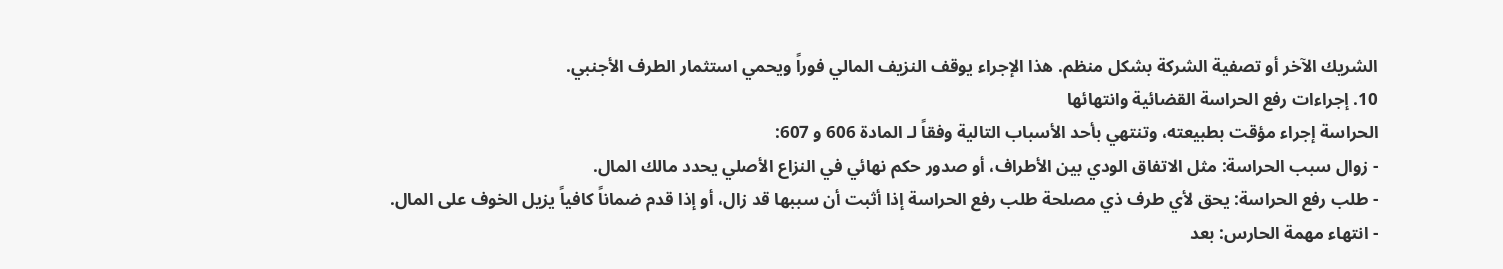الشريك الآخر أو تصفية الشركة بشكل منظم. هذا الإجراء يوقف النزيف المالي فوراً ويحمي استثمار الطرف الأجنبي.
10. إجراءات رفع الحراسة القضائية وانتهائها
الحراسة إجراء مؤقت بطبيعته، وتنتهي بأحد الأسباب التالية وفقاً لـ المادة 606 و 607:
- زوال سبب الحراسة: مثل الاتفاق الودي بين الأطراف، أو صدور حكم نهائي في النزاع الأصلي يحدد مالك المال.
- طلب رفع الحراسة: يحق لأي طرف ذي مصلحة طلب رفع الحراسة إذا أثبت أن سببها قد زال، أو إذا قدم ضماناً كافياً يزيل الخوف على المال.
- انتهاء مهمة الحارس: بعد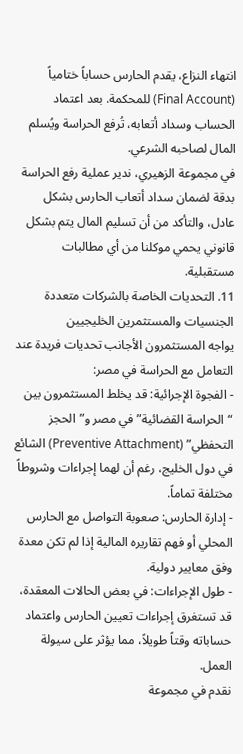انتهاء النزاع، يقدم الحارس حساباً ختامياً (Final Account) للمحكمة. بعد اعتماد الحساب وسداد أتعابه، تُرفع الحراسة ويُسلم المال لصاحبه الشرعي.
في مجموعة الزهيري، ندير عملية رفع الحراسة بدقة لضمان سداد أتعاب الحارس بشكل عادل، والتأكد من أن تسليم المال يتم بشكل قانوني يحمي موكلنا من أي مطالبات مستقبلية.
11. التحديات الخاصة بالشركات متعددة الجنسيات والمستثمرين الخليجيين
يواجه المستثمرون الأجانب تحديات فريدة عند التعامل مع الحراسة في مصر:
- الفجوة الإجرائية: قد يخلط المستثمرون بين “الحراسة القضائية” في مصر و”الحجز التحفظي” (Preventive Attachment) الشائع في دول الخليج، رغم أن لهما إجراءات وشروطاً مختلفة تماماً.
- إدارة الحارس: صعوبة التواصل مع الحارس المحلي أو فهم تقاريره المالية إذا لم تكن معدة وفق معايير دولية.
- طول الإجراءات: في بعض الحالات المعقدة، قد تستغرق إجراءات تعيين الحارس واعتماد حساباته وقتاً طويلاً، مما يؤثر على سيولة العمل.
نقدم في مجموعة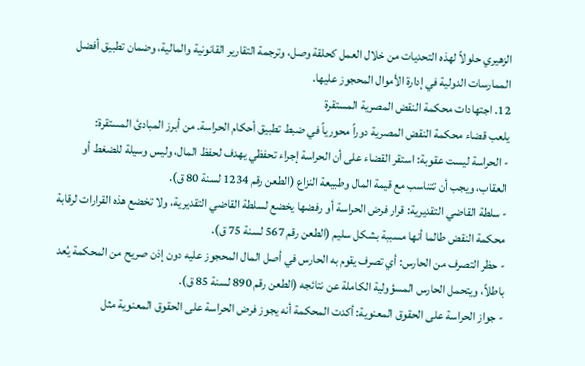الزهيري حلولاً لهذه التحديات من خلال العمل كحلقة وصل، وترجمة التقارير القانونية والمالية، وضمان تطبيق أفضل الممارسات الدولية في إدارة الأموال المحجوز عليها.
12. اجتهادات محكمة النقض المصرية المستقرة
يلعب قضاء محكمة النقض المصرية دوراً محورياً في ضبط تطبيق أحكام الحراسة. من أبرز المبادئ المستقرة:
- الحراسة ليست عقوبة: استقر القضاء على أن الحراسة إجراء تحفظي يهدف لحفظ المال، وليس وسيلة للضغط أو العقاب، ويجب أن تتناسب مع قيمة المال وطبيعة النزاع (الطعن رقم 1234 لسنة 80 ق).
- سلطة القاضي التقديرية: قرار فرض الحراسة أو رفضها يخضع لسلطة القاضي التقديرية، ولا تخضع هذه القرارات لرقابة محكمة النقض طالما أنها مسببة بشكل سليم (الطعن رقم 567 لسنة 75 ق).
- حظر التصرف من الحارس: أي تصرف يقوم به الحارس في أصل المال المحجوز عليه دون إذن صريح من المحكمة يُعد باطلاً، ويتحمل الحارس المسؤولية الكاملة عن نتائجه (الطعن رقم 890 لسنة 85 ق).
- جواز الحراسة على الحقوق المعنوية: أكدت المحكمة أنه يجوز فرض الحراسة على الحقوق المعنوية مثل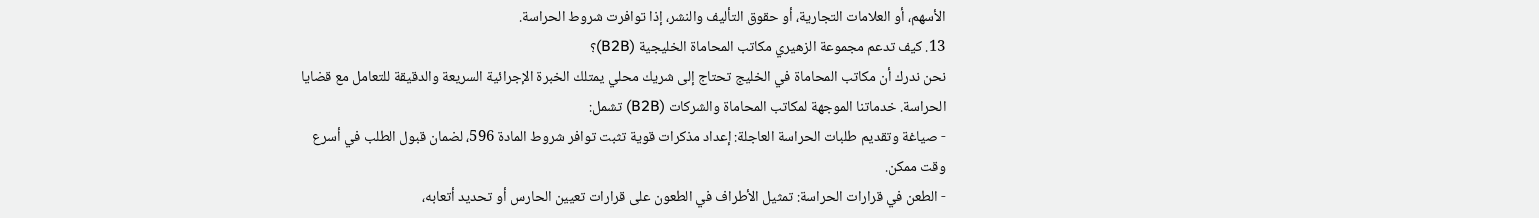الأسهم، أو العلامات التجارية، أو حقوق التأليف والنشر، إذا توافرت شروط الحراسة.
13. كيف تدعم مجموعة الزهيري مكاتب المحاماة الخليجية (B2B)؟
نحن ندرك أن مكاتب المحاماة في الخليج تحتاج إلى شريك محلي يمتلك الخبرة الإجرائية السريعة والدقيقة للتعامل مع قضايا الحراسة. خدماتنا الموجهة لمكاتب المحاماة والشركات (B2B) تشمل:
- صياغة وتقديم طلبات الحراسة العاجلة: إعداد مذكرات قوية تثبت توافر شروط المادة 596، لضمان قبول الطلب في أسرع وقت ممكن.
- الطعن في قرارات الحراسة: تمثيل الأطراف في الطعون على قرارات تعيين الحارس أو تحديد أتعابه،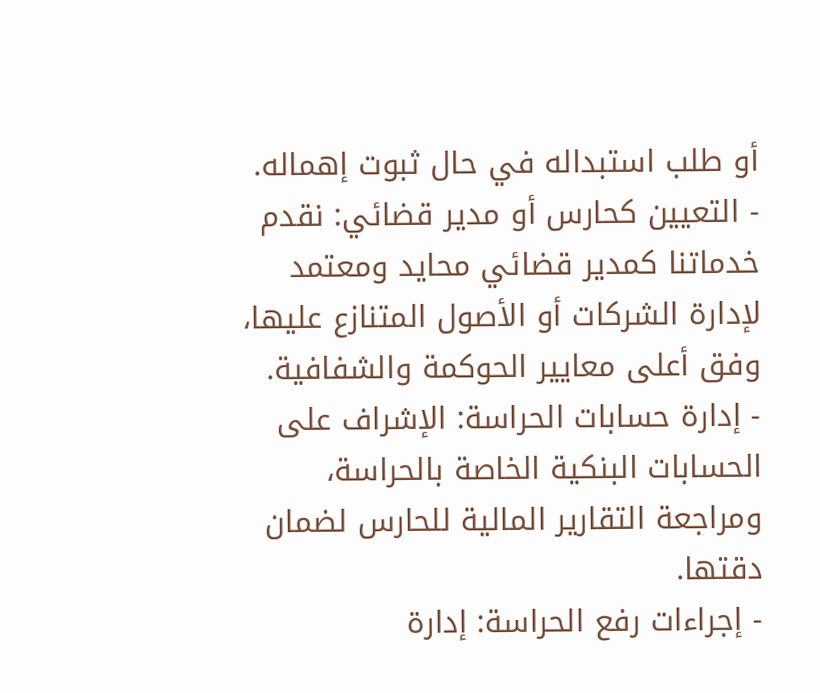أو طلب استبداله في حال ثبوت إهماله.
- التعيين كحارس أو مدير قضائي: نقدم خدماتنا كمدير قضائي محايد ومعتمد لإدارة الشركات أو الأصول المتنازع عليها، وفق أعلى معايير الحوكمة والشفافية.
- إدارة حسابات الحراسة: الإشراف على الحسابات البنكية الخاصة بالحراسة، ومراجعة التقارير المالية للحارس لضمان دقتها.
- إجراءات رفع الحراسة: إدارة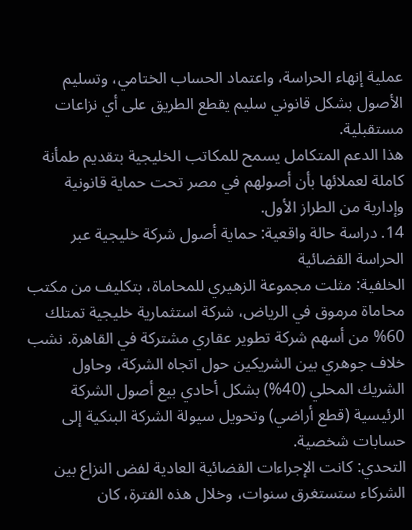عملية إنهاء الحراسة، واعتماد الحساب الختامي، وتسليم الأصول بشكل قانوني سليم يقطع الطريق على أي نزاعات مستقبلية.
هذا الدعم المتكامل يسمح للمكاتب الخليجية بتقديم طمأنة كاملة لعملائها بأن أصولهم في مصر تحت حماية قانونية وإدارية من الطراز الأول.
14. دراسة حالة واقعية: حماية أصول شركة خليجية عبر الحراسة القضائية
الخلفية: مثلت مجموعة الزهيري للمحاماة، بتكليف من مكتب محاماة مرموق في الرياض، شركة استثمارية خليجية تمتلك 60% من أسهم شركة تطوير عقاري مشتركة في القاهرة. نشب خلاف جوهري بين الشريكين حول اتجاه الشركة، وحاول الشريك المحلي (40%) بشكل أحادي بيع أصول الشركة الرئيسية (قطع أراضي) وتحويل سيولة الشركة البنكية إلى حسابات شخصية.
التحدي: كانت الإجراءات القضائية العادية لفض النزاع بين الشركاء ستستغرق سنوات، وخلال هذه الفترة، كان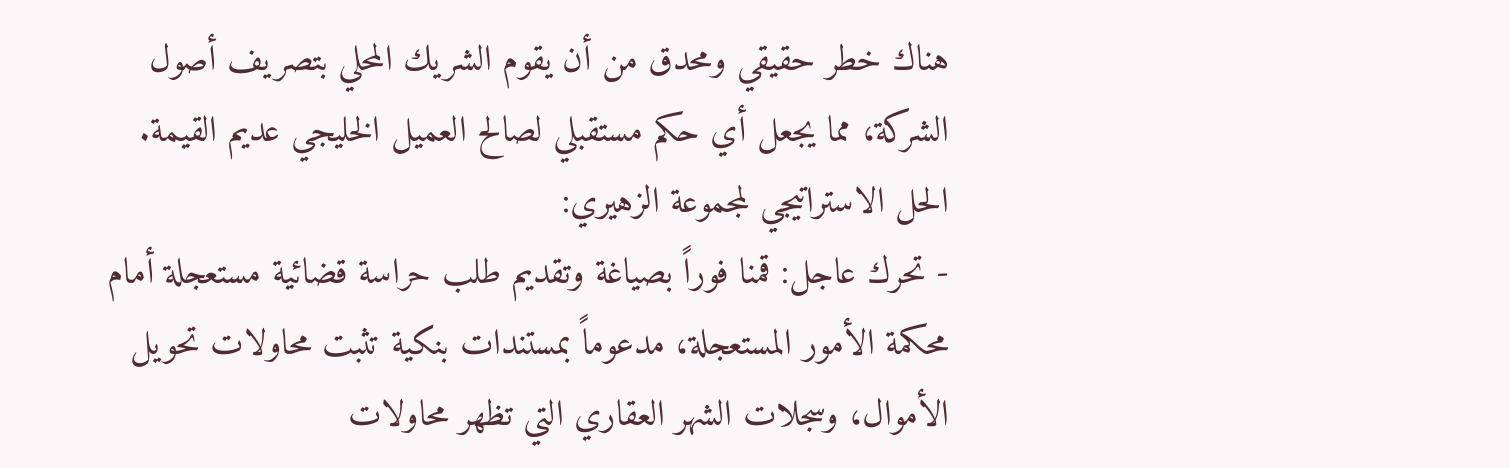هناك خطر حقيقي ومحدق من أن يقوم الشريك المحلي بتصريف أصول الشركة، مما يجعل أي حكم مستقبلي لصالح العميل الخليجي عديم القيمة.
الحل الاستراتيجي لمجموعة الزهيري:
- تحرك عاجل: قمنا فوراً بصياغة وتقديم طلب حراسة قضائية مستعجلة أمام محكمة الأمور المستعجلة، مدعوماً بمستندات بنكية تثبت محاولات تحويل الأموال، وسجلات الشهر العقاري التي تظهر محاولات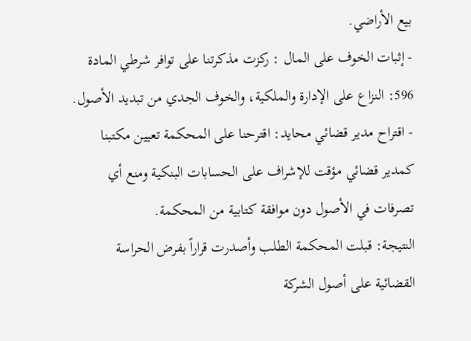بيع الأراضي.
- إثبات الخوف على المال : ركزت مذكرتنا على توافر شرطي المادة 596: النزاع على الإدارة والملكية، والخوف الجدي من تبديد الأصول.
- اقتراح مدير قضائي محايد: اقترحنا على المحكمة تعيين مكتبنا كمدير قضائي مؤقت للإشراف على الحسابات البنكية ومنع أي تصرفات في الأصول دون موافقة كتابية من المحكمة.
النتيجة: قبلت المحكمة الطلب وأصدرت قراراً بفرض الحراسة القضائية على أصول الشركة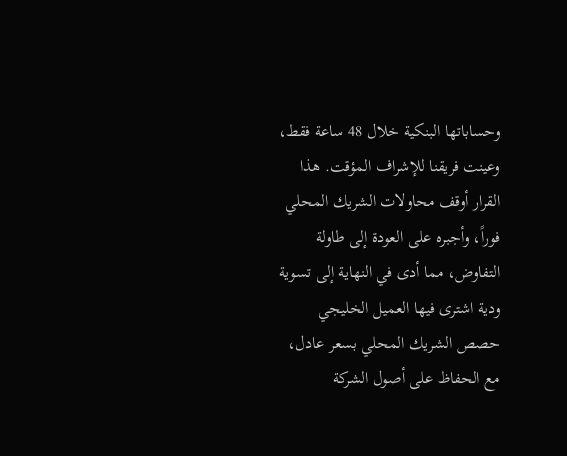وحساباتها البنكية خلال 48 ساعة فقط، وعينت فريقنا للإشراف المؤقت. هذا القرار أوقف محاولات الشريك المحلي فوراً، وأجبره على العودة إلى طاولة التفاوض، مما أدى في النهاية إلى تسوية ودية اشترى فيها العميل الخليجي حصص الشريك المحلي بسعر عادل، مع الحفاظ على أصول الشركة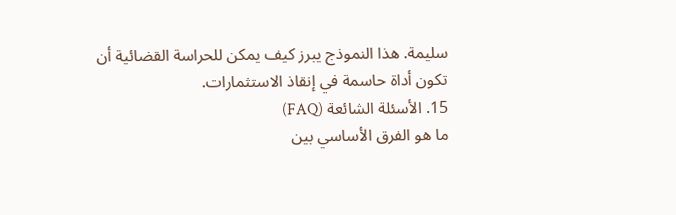سليمة. هذا النموذج يبرز كيف يمكن للحراسة القضائية أن تكون أداة حاسمة في إنقاذ الاستثمارات.
15. الأسئلة الشائعة (FAQ)
ما هو الفرق الأساسي بين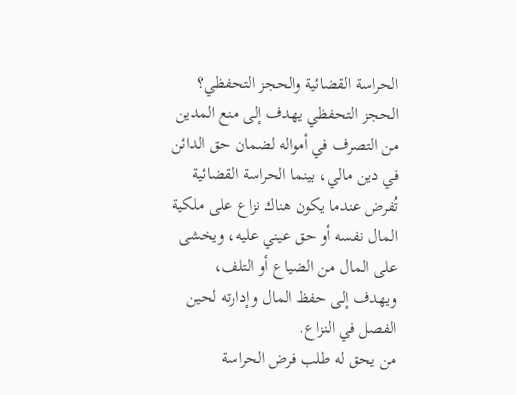الحراسة القضائية والحجز التحفظي؟
الحجز التحفظي يهدف إلى منع المدين من التصرف في أمواله لضمان حق الدائن في دين مالي، بينما الحراسة القضائية تُفرض عندما يكون هناك نزاع على ملكية المال نفسه أو حق عيني عليه، ويخشى على المال من الضياع أو التلف، ويهدف إلى حفظ المال وإدارته لحين الفصل في النزاع.
من يحق له طلب فرض الحراسة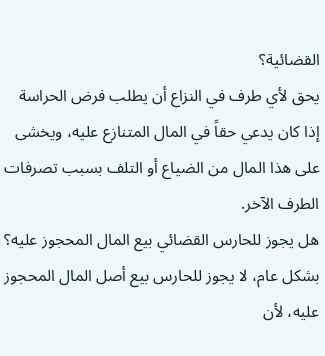القضائية؟
يحق لأي طرف في النزاع أن يطلب فرض الحراسة إذا كان يدعي حقاً في المال المتنازع عليه، ويخشى على هذا المال من الضياع أو التلف بسبب تصرفات الطرف الآخر.
هل يجوز للحارس القضائي بيع المال المحجوز عليه؟
بشكل عام، لا يجوز للحارس بيع أصل المال المحجوز عليه، لأن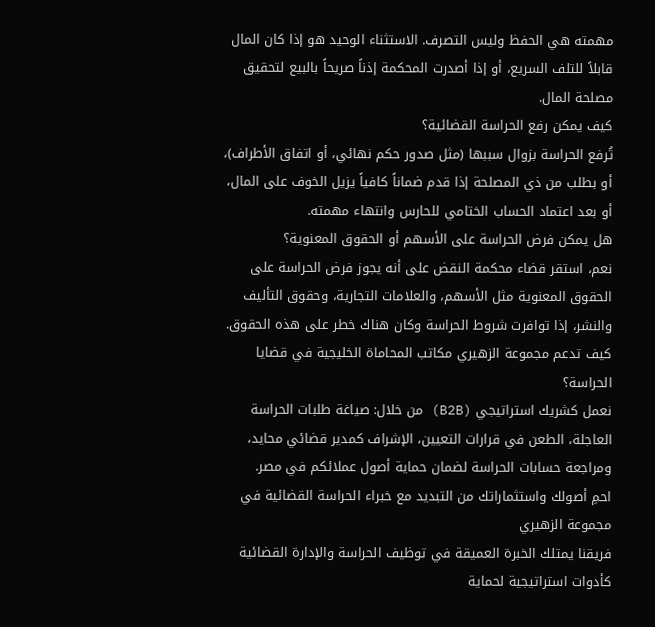مهمته هي الحفظ وليس التصرف. الاستثناء الوحيد هو إذا كان المال قابلاً للتلف السريع، أو إذا أصدرت المحكمة إذناً صريحاً بالبيع لتحقيق مصلحة المال.
كيف يمكن رفع الحراسة القضائية؟
تُرفع الحراسة بزوال سببها (مثل صدور حكم نهائي، أو اتفاق الأطراف)، أو بطلب من ذي المصلحة إذا قدم ضماناً كافياً يزيل الخوف على المال، أو بعد اعتماد الحساب الختامي للحارس وانتهاء مهمته.
هل يمكن فرض الحراسة على الأسهم أو الحقوق المعنوية؟
نعم، استقر قضاء محكمة النقض على أنه يجوز فرض الحراسة على الحقوق المعنوية مثل الأسهم، والعلامات التجارية، وحقوق التأليف والنشر، إذا توافرت شروط الحراسة وكان هناك خطر على هذه الحقوق.
كيف تدعم مجموعة الزهيري مكاتب المحاماة الخليجية في قضايا الحراسة؟
نعمل كشريك استراتيجي (B2B) من خلال: صياغة طلبات الحراسة العاجلة، الطعن في قرارات التعيين، الإشراف كمدير قضائي محايد، ومراجعة حسابات الحراسة لضمان حماية أصول عملائكم في مصر.
احمِ أصولك واستثماراتك من التبديد مع خبراء الحراسة القضائية في مجموعة الزهيري
فريقنا يمتلك الخبرة العميقة في توظيف الحراسة والإدارة القضائية كأدوات استراتيجية لحماية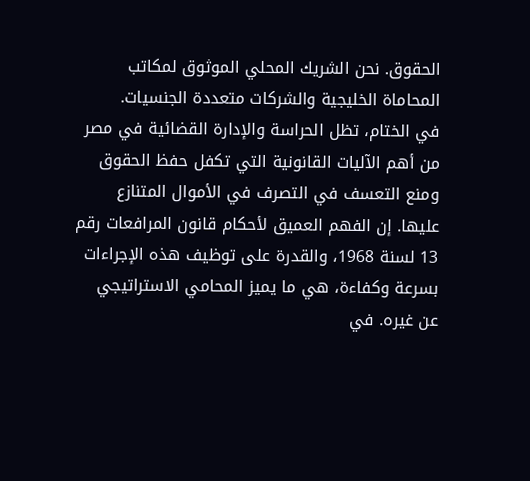الحقوق. نحن الشريك المحلي الموثوق لمكاتب المحاماة الخليجية والشركات متعددة الجنسيات.
في الختام، تظل الحراسة والإدارة القضائية في مصر من أهم الآليات القانونية التي تكفل حفظ الحقوق ومنع التعسف في التصرف في الأموال المتنازع عليها. إن الفهم العميق لأحكام قانون المرافعات رقم 13 لسنة 1968، والقدرة على توظيف هذه الإجراءات بسرعة وكفاءة، هي ما يميز المحامي الاستراتيجي عن غيره. في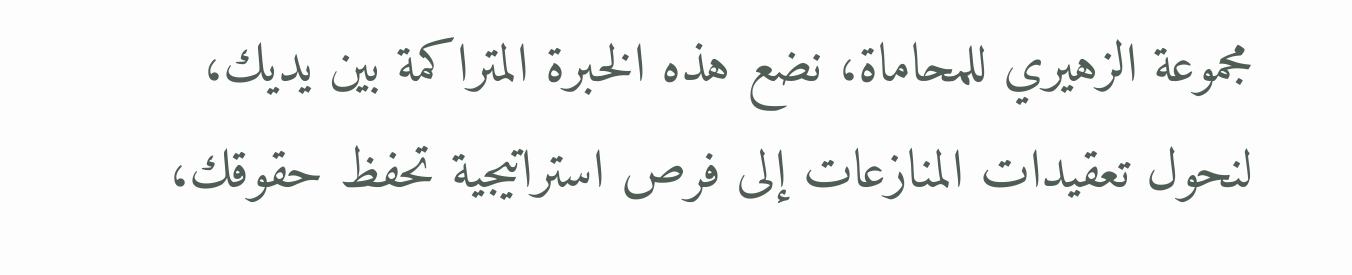مجموعة الزهيري للمحاماة، نضع هذه الخبرة المتراكمة بين يديك، لنحول تعقيدات المنازعات إلى فرص استراتيجية تحفظ حقوقك،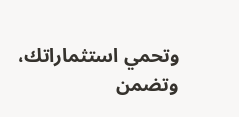وتحمي استثماراتك، وتضمن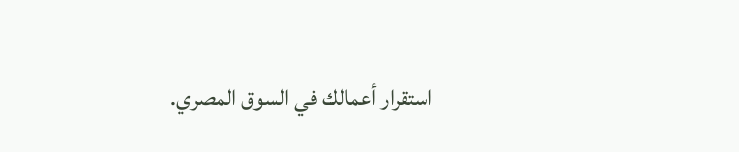استقرار أعمالك في السوق المصري.